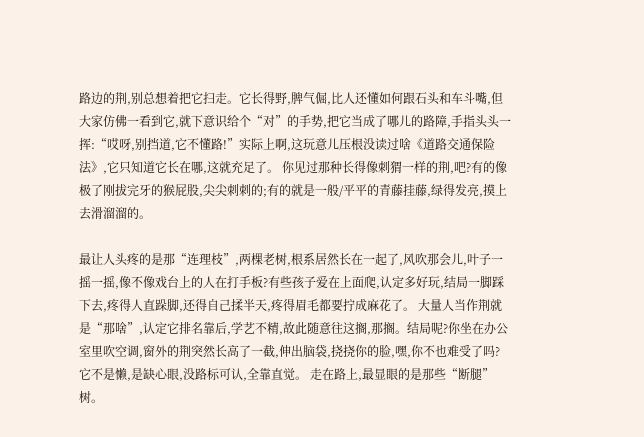路边的荆,别总想着把它扫走。它长得野,脾气倔,比人还懂如何跟石头和车斗嘴,但大家仿佛一看到它,就下意识给个“对”的手势,把它当成了哪儿的路障,手指头头一挥:“哎呀,别挡道,它不懂路!”实际上啊,这玩意儿压根没读过啥《道路交通保险法》,它只知道它长在哪,这就充足了。 你见过那种长得像刺猬一样的荆,吧?有的像极了刚拔完牙的猴屁股,尖尖刺刺的;有的就是一般/平平的青藤挂藤,绿得发亮,摸上去滑溜溜的。

最让人头疼的是那“连理枝”,两棵老树,根系居然长在一起了,风吹那会儿,叶子一摇一摇,像不像戏台上的人在打手板?有些孩子爱在上面爬,认定多好玩,结局一脚踩下去,疼得人直跺脚,还得自己揉半天,疼得眉毛都要拧成麻花了。 大量人当作荆就是“那啥”,认定它排名靠后,学艺不精,故此随意往这搁,那搁。结局呢?你坐在办公室里吹空调,窗外的荆突然长高了一截,伸出脑袋,挠挠你的脸,嘿,你不也难受了吗?它不是懒,是缺心眼,没路标可认,全靠直觉。 走在路上,最显眼的是那些“断腿”树。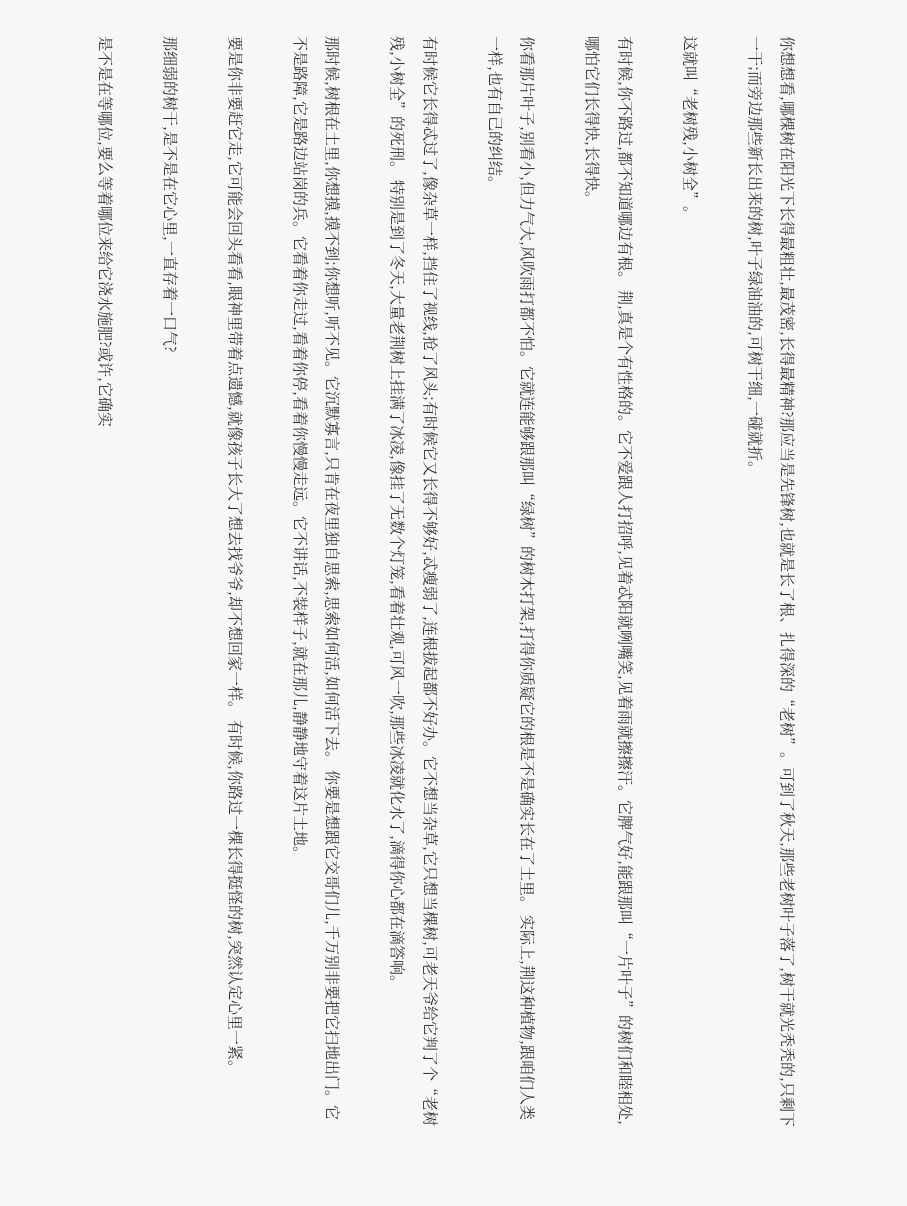你想想看,哪棵树在阳光下长得最粗壮,最茂密,长得最精神?那应当是先锋树,也就是长了根、扎得深的“老树”。可到了秋天,那些老树叶子落了,树干就光秃秃的,只剩下一干;而旁边那些新长出来的树,叶子绿油油的,可树干细,一碰就折。

这就叫“老树残,小树全”。

有时候,你不路过,都不知道哪边有根。 荆,真是个有性格的。它不爱跟人打招呼,见着忒阳就咧嘴笑,见着雨就擦擦汗。它脾气好,能跟那叫“一片叶子”的树们和睦相处,哪怕它们长得快,长得快。

你看那片叶子,别看小,但力气大,风吹雨打都不怕。它就连能够跟那叫“绿树”的树木打架,打得你质疑它的根是不是确实长在了土里。 实际上,荆这种植物,跟咱们人类一样,也有自己的纠结。

有时候它长得忒过了,像杂草一样,挡住了视线,抢了风头;有时候它又长得不够好,忒瘦弱了,连根拔起都不好办。它不想当杂草,它只想当棵树,可老天爷给它判了个“老树残,小树全”的死刑。 特别是到了冬天,大量老荆树上挂满了冰凌,像挂了无数个灯笼,看着壮观,可风一吹,那些冰凌就化水了,滴得你心都在滴答响。

那时候,树根在土里,你想摸,摸不到;你想听,听不见。它沉默寡言,只肯在夜里独自思索,思索如何活,如何活下去。 你要是想跟它交哥们儿,千万别非要把它扫地出门。它不是路障,它是路边站岗的兵。它看着你走过,看着你停,看着你慢慢走远。它不讲话,不装样子,就在那儿,静静地守着这片土地。

要是你非要赶它走,它可能会回头看看,眼神里带着点遗憾,就像孩子长大了想去找爷爷,却不想回家一样。 有时候,你路过一棵长得挺怪的树,突然认定心里一紧。

那细弱的树干,是不是在它心里,一直存着一口气?

是不是在等哪位,要么等着哪位来给它浇水施肥?或许,它确实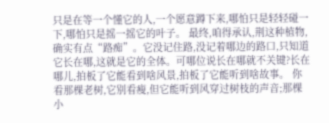只是在等一个懂它的人,一个愿意蹲下来,哪怕只是轻轻碰一下,哪怕只是摇一摇它的叶子。 最终,咱得承认,荆这种植物,确实有点“路痴”。它没记住路,没记着哪边的路口,只知道它长在哪,这就是它的全体。可哪位说长在哪就不关键?长在哪儿,拍板了它能看到啥风景,拍板了它能听到啥故事。 你看那棵老树,它别看瘦,但它能听到风穿过树枝的声音;那棵小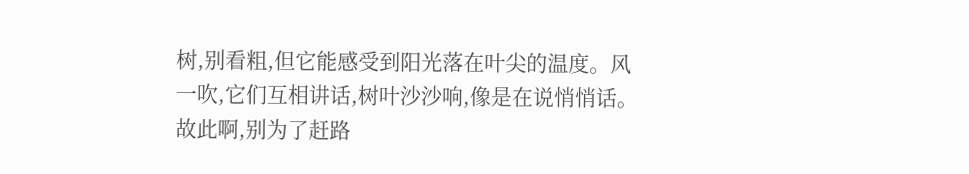树,别看粗,但它能感受到阳光落在叶尖的温度。风一吹,它们互相讲话,树叶沙沙响,像是在说悄悄话。 故此啊,别为了赶路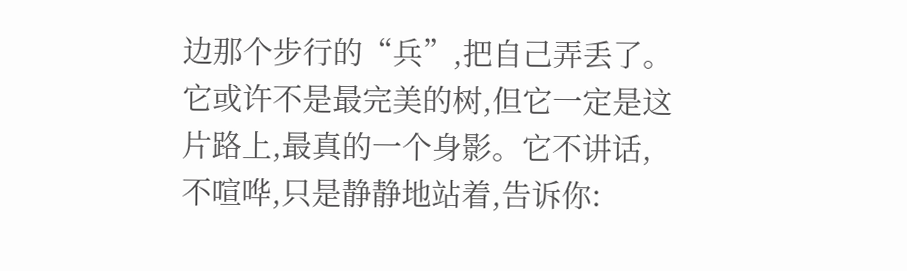边那个步行的“兵”,把自己弄丢了。它或许不是最完美的树,但它一定是这片路上,最真的一个身影。它不讲话,不喧哗,只是静静地站着,告诉你: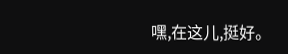嘿,在这儿,挺好。